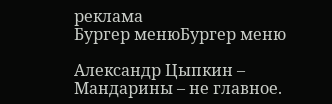реклама
Бургер менюБургер меню

Александр Цыпкин – Мандарины – не главное.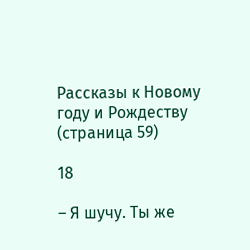Рассказы к Новому году и Рождеству (страница 59)

18

– Я шучу. Ты же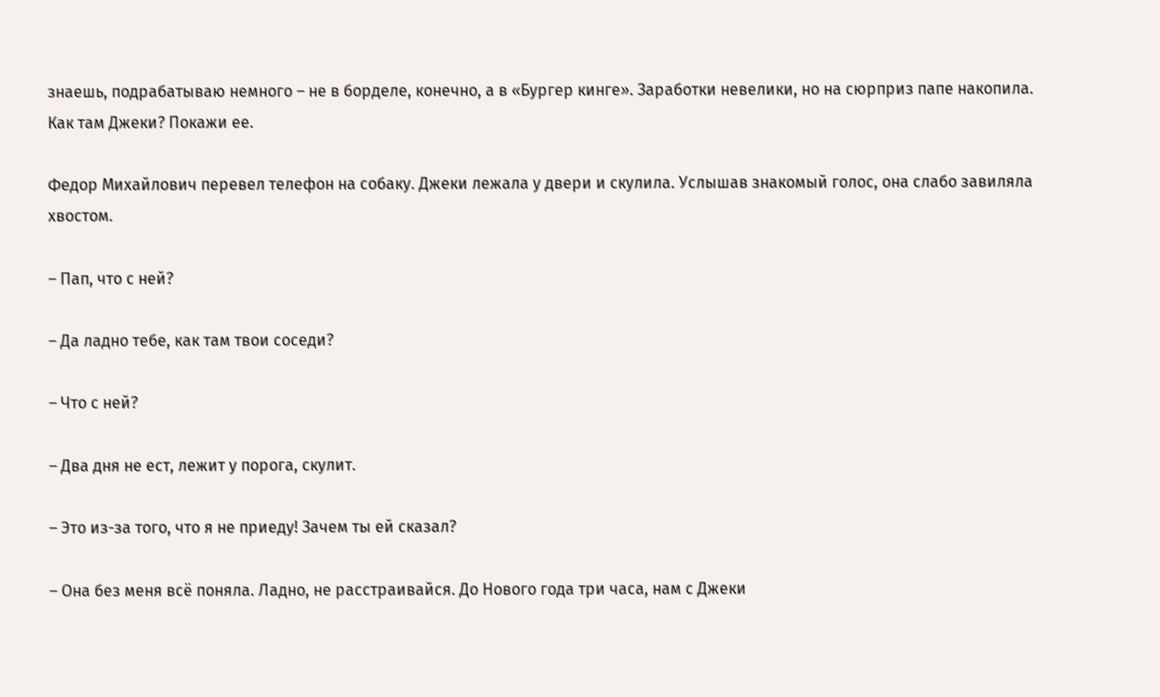знаешь, подрабатываю немного – не в борделе, конечно, а в «Бургер кинге». Заработки невелики, но на сюрприз папе накопила. Как там Джеки? Покажи ее.

Федор Михайлович перевел телефон на собаку. Джеки лежала у двери и скулила. Услышав знакомый голос, она слабо завиляла хвостом.

– Пап, что с ней?

– Да ладно тебе, как там твои соседи?

– Что с ней?

– Два дня не ест, лежит у порога, скулит.

– Это из-за того, что я не приеду! Зачем ты ей сказал?

– Она без меня всё поняла. Ладно, не расстраивайся. До Нового года три часа, нам с Джеки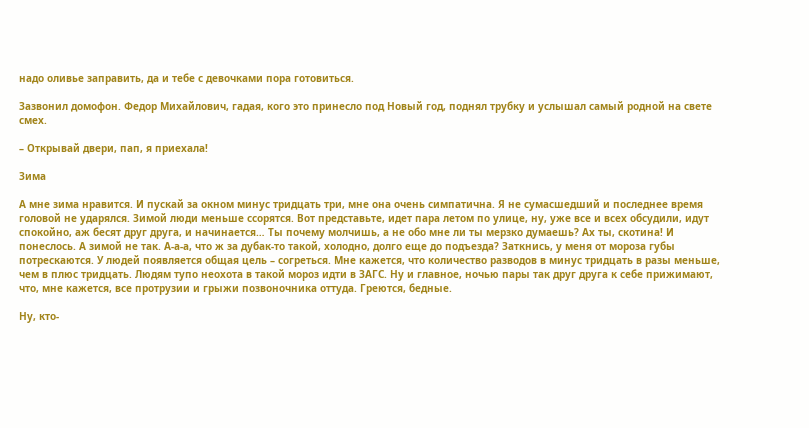надо оливье заправить, да и тебе с девочками пора готовиться.

Зазвонил домофон. Федор Михайлович, гадая, кого это принесло под Новый год, поднял трубку и услышал самый родной на свете смех.

– Открывай двери, пап, я приехала!

Зима

А мне зима нравится. И пускай за окном минус тридцать три, мне она очень симпатична. Я не сумасшедший и последнее время головой не ударялся. Зимой люди меньше ссорятся. Вот представьте, идет пара летом по улице, ну, уже все и всех обсудили, идут спокойно, аж бесят друг друга, и начинается… Ты почему молчишь, а не обо мне ли ты мерзко думаешь? Ах ты, скотина! И понеслось. А зимой не так. А-а-а, что ж за дубак-то такой, холодно, долго еще до подъезда? Заткнись, у меня от мороза губы потрескаются. У людей появляется общая цель – согреться. Мне кажется, что количество разводов в минус тридцать в разы меньше, чем в плюс тридцать. Людям тупо неохота в такой мороз идти в ЗАГС. Ну и главное, ночью пары так друг друга к себе прижимают, что, мне кажется, все протрузии и грыжи позвоночника оттуда. Греются, бедные.

Ну, кто-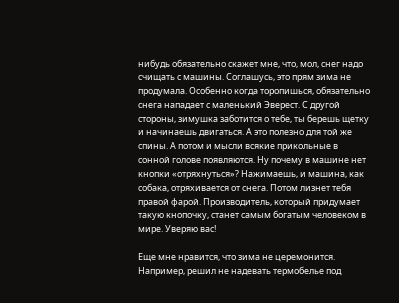нибудь обязательно скажет мне, что, мол, снег надо счищать с машины. Соглашусь, это прям зима не продумала. Особенно когда торопишься, обязательно снега нападает с маленький Эверест. С другой стороны, зимушка заботится о тебе, ты берешь щетку и начинаешь двигаться. А это полезно для той же спины. А потом и мысли всякие прикольные в сонной голове появляются. Ну почему в машине нет кнопки «отряхнуться»? Нажимаешь, и машина, как собака, отряхивается от снега. Потом лизнет тебя правой фарой. Производитель, который придумает такую кнопочку, станет самым богатым человеком в мире. Уверяю вас!

Еще мне нравится, что зима не церемонится. Например, решил не надевать термобелье под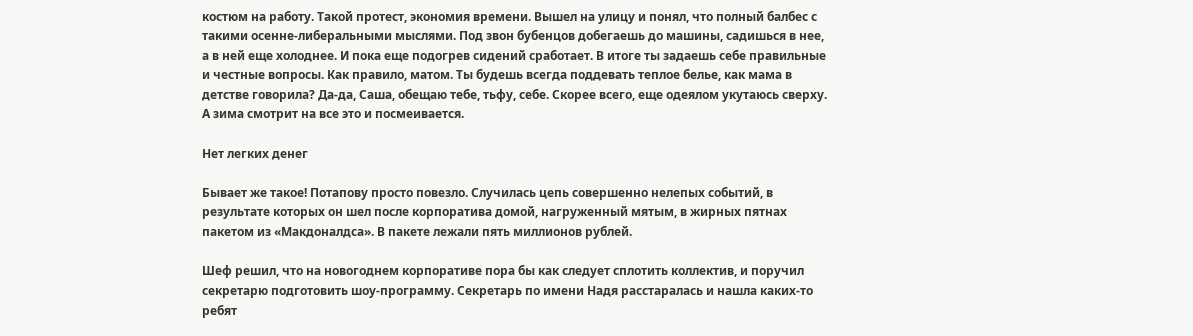костюм на работу. Такой протест, экономия времени. Вышел на улицу и понял, что полный балбес с такими осенне-либеральными мыслями. Под звон бубенцов добегаешь до машины, садишься в нее, а в ней еще холоднее. И пока еще подогрев сидений сработает. В итоге ты задаешь себе правильные и честные вопросы. Как правило, матом. Ты будешь всегда поддевать теплое белье, как мама в детстве говорила? Да-да, Саша, обещаю тебе, тьфу, себе. Скорее всего, еще одеялом укутаюсь сверху. А зима смотрит на все это и посмеивается.

Нет легких денег

Бывает же такое! Потапову просто повезло. Случилась цепь совершенно нелепых событий, в результате которых он шел после корпоратива домой, нагруженный мятым, в жирных пятнах пакетом из «Макдоналдса». В пакете лежали пять миллионов рублей.

Шеф решил, что на новогоднем корпоративе пора бы как следует сплотить коллектив, и поручил секретарю подготовить шоу-программу. Секретарь по имени Надя расстаралась и нашла каких-то ребят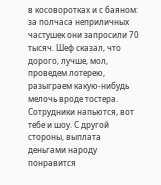в косоворотках и с баяном: за полчаса неприличных частушек они запросили 70 тысяч. Шеф сказал, что дорого, лучше, мол, проведем лотерею, разыграем какую-нибудь мелочь вроде тостера. Сотрудники напьются, вот тебе и шоу. С другой стороны, выплата деньгами народу понравится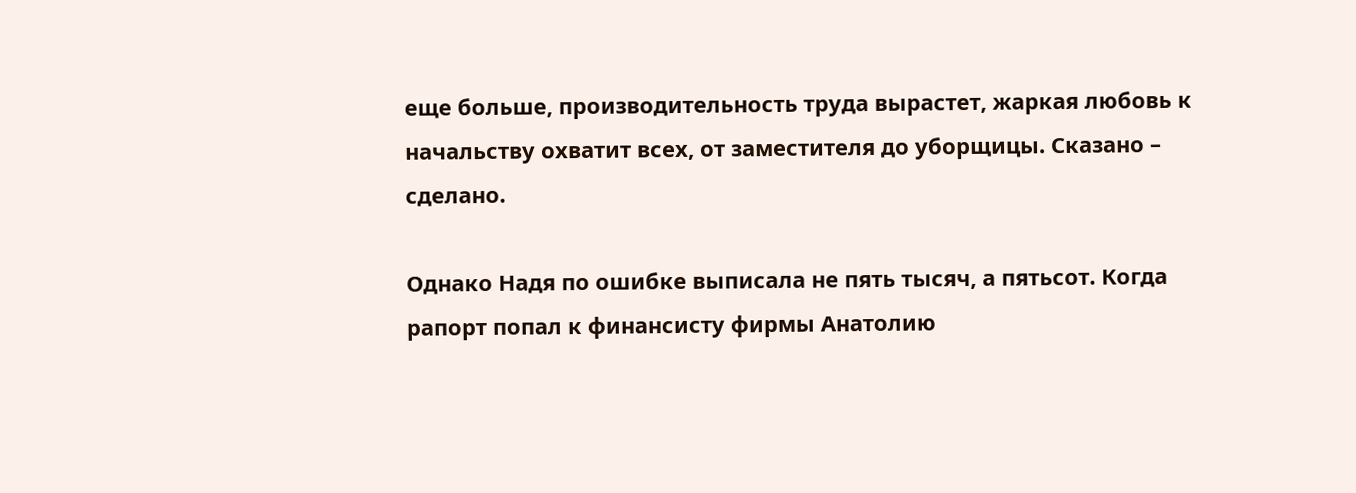еще больше, производительность труда вырастет, жаркая любовь к начальству охватит всех, от заместителя до уборщицы. Сказано – сделано.

Однако Надя по ошибке выписала не пять тысяч, а пятьсот. Когда рапорт попал к финансисту фирмы Анатолию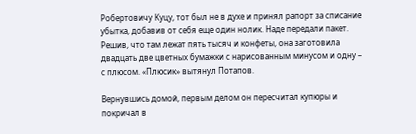Робертовичу Куцу, тот был не в духе и принял рапорт за списание убытка, добавив от себя еще один нолик. Наде передали пакет. Решив, что там лежат пять тысяч и конфеты, она заготовила двадцать две цветных бумажки с нарисованным минусом и одну – с плюсом. «Плюсик» вытянул Потапов.

Вернувшись домой, первым делом он пересчитал купюры и покричал в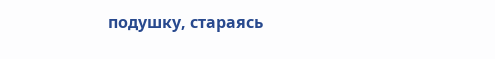подушку, стараясь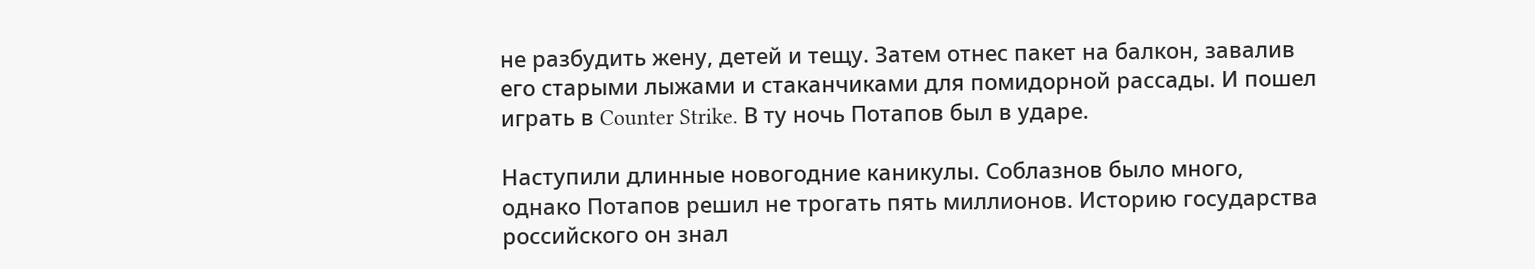не разбудить жену, детей и тещу. Затем отнес пакет на балкон, завалив его старыми лыжами и стаканчиками для помидорной рассады. И пошел играть в Counter Strike. В ту ночь Потапов был в ударе.

Наступили длинные новогодние каникулы. Соблазнов было много, однако Потапов решил не трогать пять миллионов. Историю государства российского он знал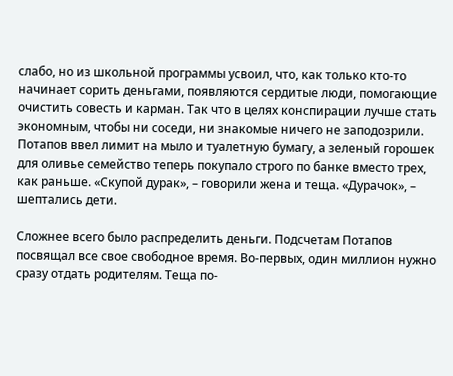слабо, но из школьной программы усвоил, что, как только кто-то начинает сорить деньгами, появляются сердитые люди, помогающие очистить совесть и карман. Так что в целях конспирации лучше стать экономным, чтобы ни соседи, ни знакомые ничего не заподозрили. Потапов ввел лимит на мыло и туалетную бумагу, а зеленый горошек для оливье семейство теперь покупало строго по банке вместо трех, как раньше. «Скупой дурак», – говорили жена и теща. «Дурачок», – шептались дети.

Сложнее всего было распределить деньги. Подсчетам Потапов посвящал все свое свободное время. Во-первых, один миллион нужно сразу отдать родителям. Теща по-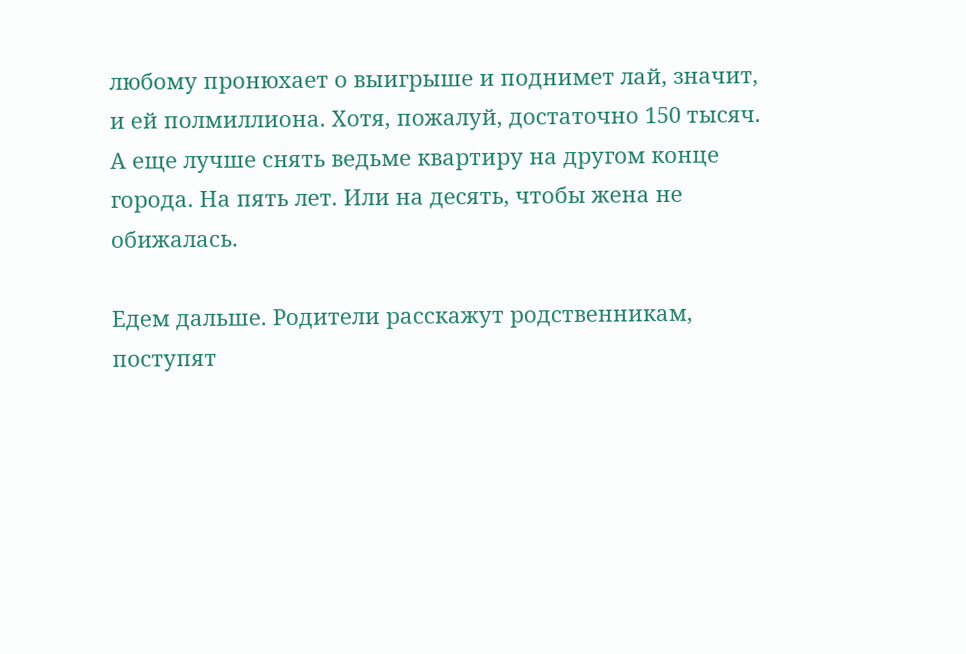любому пронюхает о выигрыше и поднимет лай, значит, и ей полмиллиона. Хотя, пожалуй, достаточно 150 тысяч. А еще лучше снять ведьме квартиру на другом конце города. На пять лет. Или на десять, чтобы жена не обижалась.

Едем дальше. Родители расскажут родственникам, поступят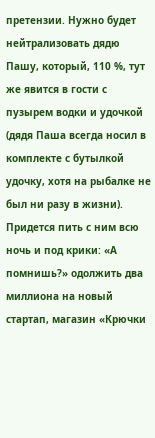претензии. Нужно будет нейтрализовать дядю Пашу, который, 110 %, тут же явится в гости с пузырем водки и удочкой (дядя Паша всегда носил в комплекте с бутылкой удочку, хотя на рыбалке не был ни разу в жизни). Придется пить с ним всю ночь и под крики: «А помнишь?» одолжить два миллиона на новый стартап, магазин «Крючки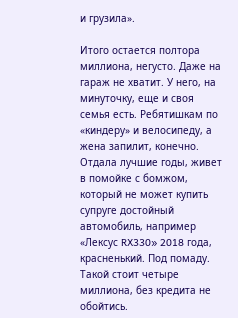и грузила».

Итого остается полтора миллиона, негусто. Даже на гараж не хватит. У него, на минуточку, еще и своя семья есть. Ребятишкам по «киндеру» и велосипеду, а жена запилит, конечно. Отдала лучшие годы, живет в помойке с бомжом, который не может купить супруге достойный автомобиль, например «Лексус RX330» 2018 года, красненький. Под помаду. Такой стоит четыре миллиона, без кредита не обойтись.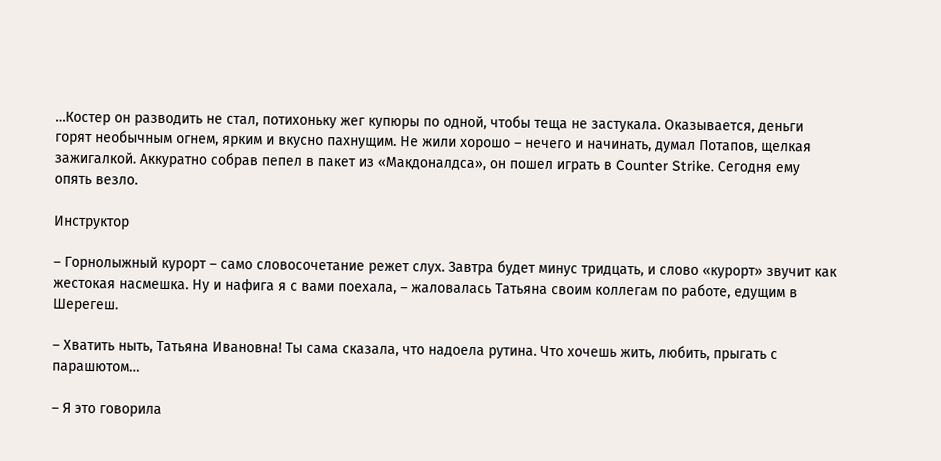…Костер он разводить не стал, потихоньку жег купюры по одной, чтобы теща не застукала. Оказывается, деньги горят необычным огнем, ярким и вкусно пахнущим. Не жили хорошо – нечего и начинать, думал Потапов, щелкая зажигалкой. Аккуратно собрав пепел в пакет из «Макдоналдса», он пошел играть в Counter Strike. Сегодня ему опять везло.

Инструктор

– Горнолыжный курорт – само словосочетание режет слух. Завтра будет минус тридцать, и слово «курорт» звучит как жестокая насмешка. Ну и нафига я с вами поехала, – жаловалась Татьяна своим коллегам по работе, едущим в Шерегеш.

– Хватить ныть, Татьяна Ивановна! Ты сама сказала, что надоела рутина. Что хочешь жить, любить, прыгать с парашютом…

– Я это говорила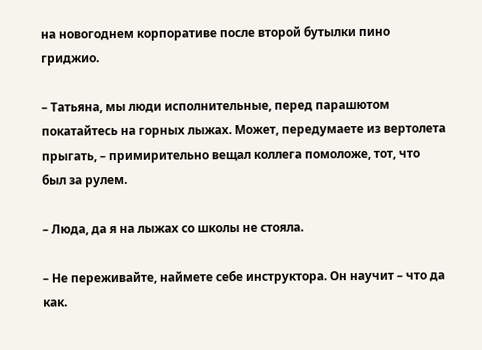на новогоднем корпоративе после второй бутылки пино гриджио.

– Татьяна, мы люди исполнительные, перед парашютом покатайтесь на горных лыжах. Может, передумаете из вертолета прыгать, – примирительно вещал коллега помоложе, тот, что был за рулем.

– Люда, да я на лыжах со школы не стояла.

– Не переживайте, наймете себе инструктора. Он научит – что да как.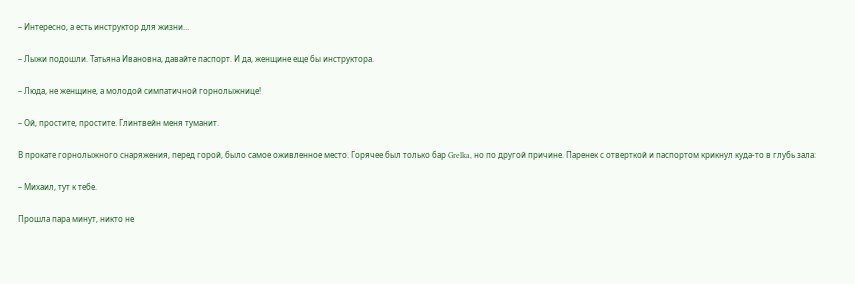– Интересно, а есть инструктор для жизни…

– Лыжи подошли. Татьяна Ивановна, давайте паспорт. И да, женщине еще бы инструктора.

– Люда, не женщине, а молодой симпатичной горнолыжнице!

– Ой, простите, простите. Глинтвейн меня туманит.

В прокате горнолыжного снаряжения, перед горой, было самое оживленное место. Горячее был только бар Grelka, но по другой причине. Паренек с отверткой и паспортом крикнул куда-то в глубь зала:

– Михаил, тут к тебе.

Прошла пара минут, никто не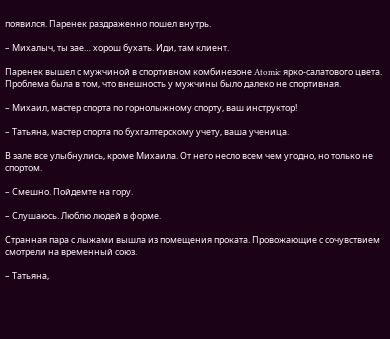появился. Паренек раздраженно пошел внутрь.

– Михалыч, ты зае… хорош бухать. Иди, там клиент.

Паренек вышел с мужчиной в спортивном комбинезоне Atomic ярко-салатового цвета. Проблема была в том, что внешность у мужчины было далеко не спортивная.

– Михаил, мастер спорта по горнолыжному спорту, ваш инструктор!

– Татьяна, мастер спорта по бухгалтерскому учету, ваша ученица.

В зале все улыбнулись, кроме Михаила. От него несло всем чем угодно, но только не спортом.

– Смешно. Пойдемте на гору.

– Слушаюсь. Люблю людей в форме.

Странная пара с лыжами вышла из помещения проката. Провожающие с сочувствием смотрели на временный союз.

– Татьяна,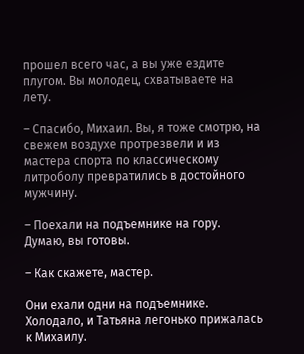прошел всего час, а вы уже ездите плугом. Вы молодец, схватываете на лету.

– Спасибо, Михаил. Вы, я тоже смотрю, на свежем воздухе протрезвели и из мастера спорта по классическому литроболу превратились в достойного мужчину.

– Поехали на подъемнике на гору. Думаю, вы готовы.

– Как скажете, мастер.

Они ехали одни на подъемнике. Холодало, и Татьяна легонько прижалась к Михаилу.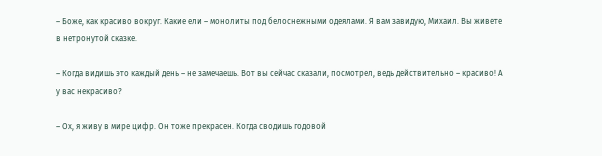– Боже, как красиво вокруг. Какие ели – монолиты под белоснежными одеялами. Я вам завидую, Михаил. Вы живете в нетронутой сказке.

– Когда видишь это каждый день – не замечаешь. Вот вы сейчас сказали, посмотрел, ведь действительно – красиво! А у вас некрасиво?

– Ох, я живу в мире цифр. Он тоже прекрасен. Когда сводишь годовой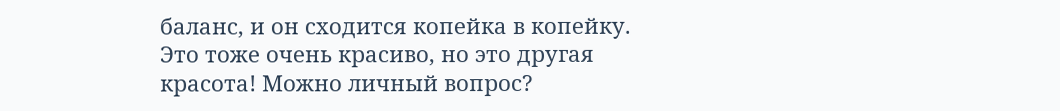баланс, и он сходится копейка в копейку. Это тоже очень красиво, но это другая красота! Можно личный вопрос?